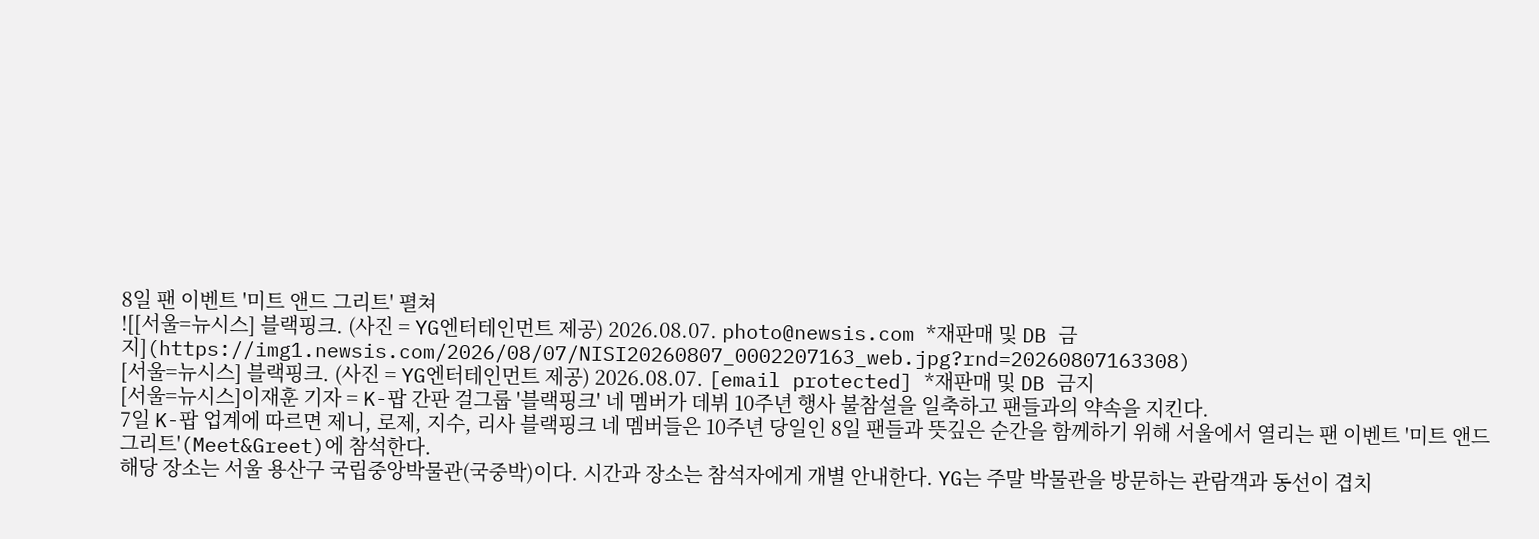8일 팬 이벤트 '미트 앤드 그리트' 펼쳐
![[서울=뉴시스] 블랙핑크. (사진 = YG엔터테인먼트 제공) 2026.08.07. photo@newsis.com *재판매 및 DB 금지](https://img1.newsis.com/2026/08/07/NISI20260807_0002207163_web.jpg?rnd=20260807163308)
[서울=뉴시스] 블랙핑크. (사진 = YG엔터테인먼트 제공) 2026.08.07. [email protected] *재판매 및 DB 금지
[서울=뉴시스]이재훈 기자 = K-팝 간판 걸그룹 '블랙핑크' 네 멤버가 데뷔 10주년 행사 불참설을 일축하고 팬들과의 약속을 지킨다.
7일 K-팝 업계에 따르면 제니, 로제, 지수, 리사 블랙핑크 네 멤버들은 10주년 당일인 8일 팬들과 뜻깊은 순간을 함께하기 위해 서울에서 열리는 팬 이벤트 '미트 앤드 그리트'(Meet&Greet)에 참석한다.
해당 장소는 서울 용산구 국립중앙박물관(국중박)이다. 시간과 장소는 참석자에게 개별 안내한다. YG는 주말 박물관을 방문하는 관람객과 동선이 겹치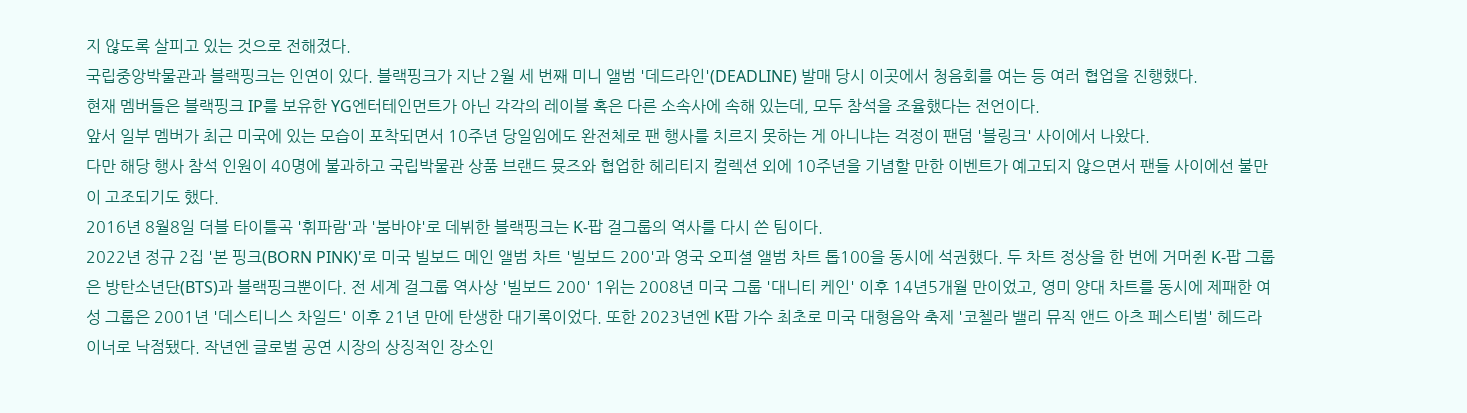지 않도록 살피고 있는 것으로 전해졌다.
국립중앙박물관과 블랙핑크는 인연이 있다. 블랙핑크가 지난 2월 세 번째 미니 앨범 '데드라인'(DEADLINE) 발매 당시 이곳에서 청음회를 여는 등 여러 협업을 진행했다.
현재 멤버들은 블랙핑크 IP를 보유한 YG엔터테인먼트가 아닌 각각의 레이블 혹은 다른 소속사에 속해 있는데, 모두 참석을 조율했다는 전언이다.
앞서 일부 멤버가 최근 미국에 있는 모습이 포착되면서 10주년 당일임에도 완전체로 팬 행사를 치르지 못하는 게 아니냐는 걱정이 팬덤 '블링크' 사이에서 나왔다.
다만 해당 행사 참석 인원이 40명에 불과하고 국립박물관 상품 브랜드 뮷즈와 협업한 헤리티지 컬렉션 외에 10주년을 기념할 만한 이벤트가 예고되지 않으면서 팬들 사이에선 불만이 고조되기도 했다.
2016년 8월8일 더블 타이틀곡 '휘파람'과 '붐바야'로 데뷔한 블랙핑크는 K-팝 걸그룹의 역사를 다시 쓴 팀이다.
2022년 정규 2집 '본 핑크(BORN PINK)'로 미국 빌보드 메인 앨범 차트 '빌보드 200'과 영국 오피셜 앨범 차트 톱100을 동시에 석권했다. 두 차트 정상을 한 번에 거머쥔 K-팝 그룹은 방탄소년단(BTS)과 블랙핑크뿐이다. 전 세계 걸그룹 역사상 '빌보드 200' 1위는 2008년 미국 그룹 '대니티 케인' 이후 14년5개월 만이었고, 영미 양대 차트를 동시에 제패한 여성 그룹은 2001년 '데스티니스 차일드' 이후 21년 만에 탄생한 대기록이었다. 또한 2023년엔 K팝 가수 최초로 미국 대형음악 축제 '코첼라 밸리 뮤직 앤드 아츠 페스티벌' 헤드라이너로 낙점됐다. 작년엔 글로벌 공연 시장의 상징적인 장소인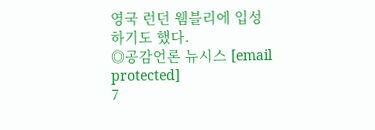영국 런던 웸블리에 입성하기도 했다.
◎공감언론 뉴시스 [email protected]
7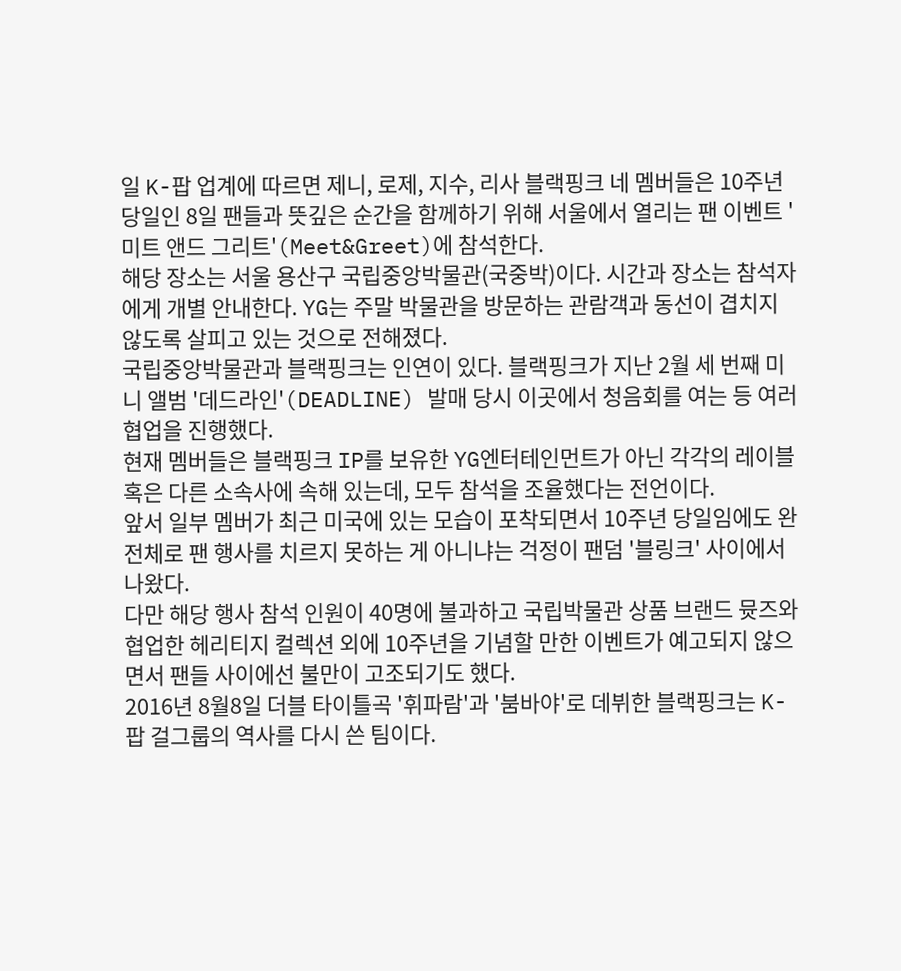일 K-팝 업계에 따르면 제니, 로제, 지수, 리사 블랙핑크 네 멤버들은 10주년 당일인 8일 팬들과 뜻깊은 순간을 함께하기 위해 서울에서 열리는 팬 이벤트 '미트 앤드 그리트'(Meet&Greet)에 참석한다.
해당 장소는 서울 용산구 국립중앙박물관(국중박)이다. 시간과 장소는 참석자에게 개별 안내한다. YG는 주말 박물관을 방문하는 관람객과 동선이 겹치지 않도록 살피고 있는 것으로 전해졌다.
국립중앙박물관과 블랙핑크는 인연이 있다. 블랙핑크가 지난 2월 세 번째 미니 앨범 '데드라인'(DEADLINE) 발매 당시 이곳에서 청음회를 여는 등 여러 협업을 진행했다.
현재 멤버들은 블랙핑크 IP를 보유한 YG엔터테인먼트가 아닌 각각의 레이블 혹은 다른 소속사에 속해 있는데, 모두 참석을 조율했다는 전언이다.
앞서 일부 멤버가 최근 미국에 있는 모습이 포착되면서 10주년 당일임에도 완전체로 팬 행사를 치르지 못하는 게 아니냐는 걱정이 팬덤 '블링크' 사이에서 나왔다.
다만 해당 행사 참석 인원이 40명에 불과하고 국립박물관 상품 브랜드 뮷즈와 협업한 헤리티지 컬렉션 외에 10주년을 기념할 만한 이벤트가 예고되지 않으면서 팬들 사이에선 불만이 고조되기도 했다.
2016년 8월8일 더블 타이틀곡 '휘파람'과 '붐바야'로 데뷔한 블랙핑크는 K-팝 걸그룹의 역사를 다시 쓴 팀이다.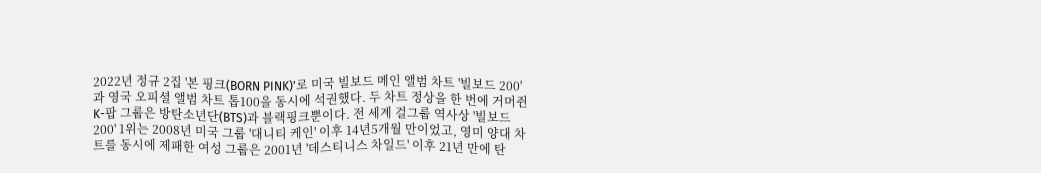2022년 정규 2집 '본 핑크(BORN PINK)'로 미국 빌보드 메인 앨범 차트 '빌보드 200'과 영국 오피셜 앨범 차트 톱100을 동시에 석권했다. 두 차트 정상을 한 번에 거머쥔 K-팝 그룹은 방탄소년단(BTS)과 블랙핑크뿐이다. 전 세계 걸그룹 역사상 '빌보드 200' 1위는 2008년 미국 그룹 '대니티 케인' 이후 14년5개월 만이었고, 영미 양대 차트를 동시에 제패한 여성 그룹은 2001년 '데스티니스 차일드' 이후 21년 만에 탄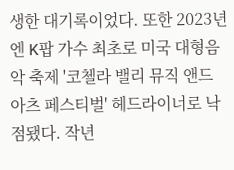생한 대기록이었다. 또한 2023년엔 K팝 가수 최초로 미국 대형음악 축제 '코첼라 밸리 뮤직 앤드 아츠 페스티벌' 헤드라이너로 낙점됐다. 작년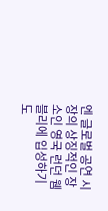엔 글로벌 공연 시장의 상징적인 장소인 영국 런던 웸블리에 입성하기도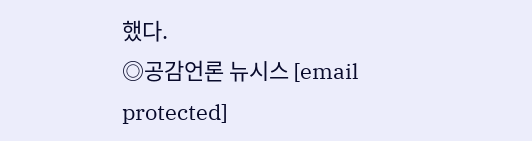했다.
◎공감언론 뉴시스 [email protected]